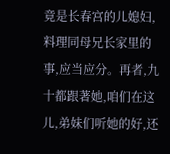竟是长春宫的儿媳妇,料理同母兄长家里的事,应当应分。再者,九十都跟著她,咱们在这儿,弟妹们听她的好,还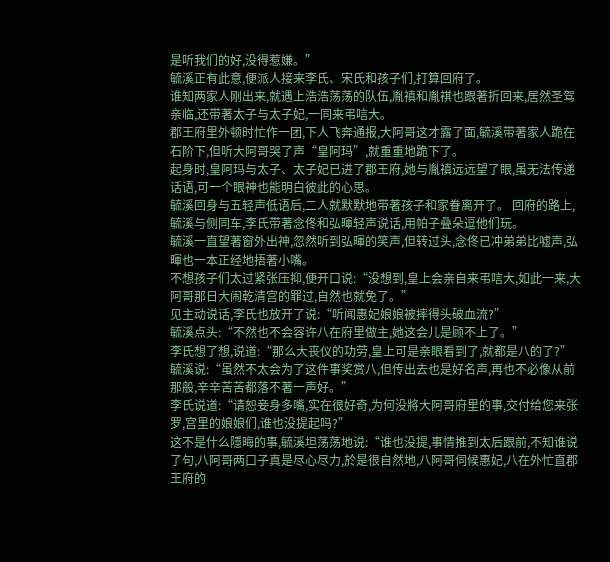是听我们的好,没得惹嫌。”
毓溪正有此意,便派人接来李氏、宋氏和孩子们,打算回府了。
谁知两家人刚出来,就遇上浩浩荡荡的队伍,胤禛和胤祺也跟著折回来,居然圣驾亲临,还带著太子与太子妃,一同来弔唁大。
郡王府里外顿时忙作一团,下人飞奔通报,大阿哥这才露了面,毓溪带著家人跪在石阶下,但听大阿哥哭了声“皇阿玛”,就重重地跪下了。
起身时,皇阿玛与太子、太子妃已进了郡王府,她与胤禛远远望了眼,虽无法传递话语,可一个眼神也能明白彼此的心思。
毓溪回身与五轻声低语后,二人就默默地带著孩子和家眷离开了。 回府的路上,毓溪与侧同车,李氏带著念佟和弘暉轻声说话,用帕子叠朵逗他们玩。
毓溪一直望著窗外出神,忽然听到弘暉的笑声,但转过头,念佟已冲弟弟比嘘声,弘暉也一本正经地捂著小嘴。
不想孩子们太过紧张压抑,便开口说:“没想到,皇上会亲自来弔唁大,如此一来,大阿哥那日大闹乾清宫的罪过,自然也就免了。”
见主动说话,李氏也放开了说:“听闻惠妃娘娘被摔得头破血流?”
毓溪点头:“不然也不会容许八在府里做主,她这会儿是顾不上了。”
李氏想了想,说道:“那么大丧仪的功劳,皇上可是亲眼看到了,就都是八的了?”
毓溪说:“虽然不太会为了这件事奖赏八,但传出去也是好名声,再也不必像从前那般,辛辛苦苦都落不著一声好。”
李氏说道:“请恕妾身多嘴,实在很好奇,为何没將大阿哥府里的事,交付给您来张罗,宫里的娘娘们,谁也没提起吗?”
这不是什么隱晦的事,毓溪坦荡荡地说:“谁也没提,事情推到太后跟前,不知谁说了句,八阿哥两口子真是尽心尽力,於是很自然地,八阿哥伺候惠妃,八在外忙直郡王府的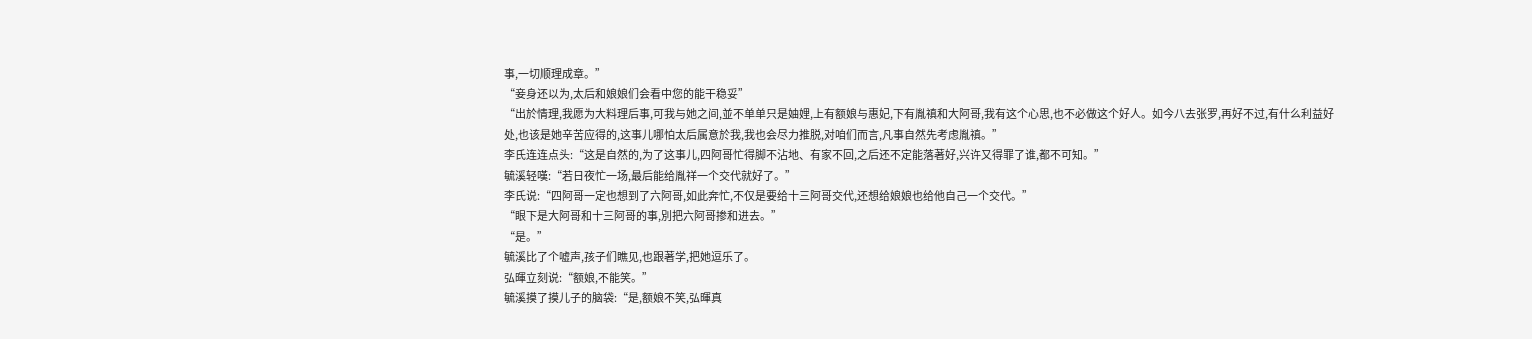事,一切顺理成章。”
“妾身还以为,太后和娘娘们会看中您的能干稳妥”
“出於情理,我愿为大料理后事,可我与她之间,並不单单只是妯娌,上有额娘与惠妃,下有胤禛和大阿哥,我有这个心思,也不必做这个好人。如今八去张罗,再好不过,有什么利益好处,也该是她辛苦应得的,这事儿哪怕太后属意於我,我也会尽力推脱,对咱们而言,凡事自然先考虑胤禛。”
李氏连连点头:“这是自然的,为了这事儿,四阿哥忙得脚不沾地、有家不回,之后还不定能落著好,兴许又得罪了谁,都不可知。”
毓溪轻嘆:“若日夜忙一场,最后能给胤祥一个交代就好了。”
李氏说:“四阿哥一定也想到了六阿哥,如此奔忙,不仅是要给十三阿哥交代,还想给娘娘也给他自己一个交代。”
“眼下是大阿哥和十三阿哥的事,別把六阿哥掺和进去。”
“是。”
毓溪比了个嘘声,孩子们瞧见,也跟著学,把她逗乐了。
弘暉立刻说:“额娘,不能笑。”
毓溪摸了摸儿子的脑袋:“是,额娘不笑,弘暉真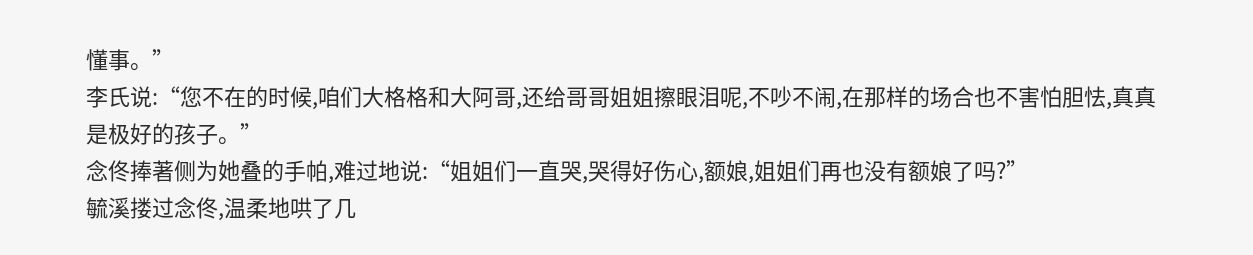懂事。”
李氏说:“您不在的时候,咱们大格格和大阿哥,还给哥哥姐姐擦眼泪呢,不吵不闹,在那样的场合也不害怕胆怯,真真是极好的孩子。”
念佟捧著侧为她叠的手帕,难过地说:“姐姐们一直哭,哭得好伤心,额娘,姐姐们再也没有额娘了吗?”
毓溪搂过念佟,温柔地哄了几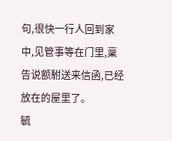句,很快一行人回到家中,见管事等在门里,稟告说额駙送来信函,已经放在的屋里了。
毓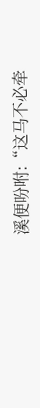溪便吩咐:“这马不必牵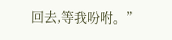回去,等我吩咐。”